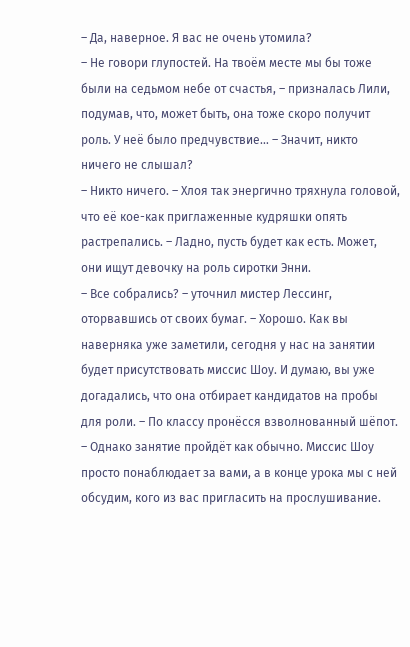– Да, наверное. Я вас не очень утомила?
– Не говори глупостей. На твоём месте мы бы тоже были на седьмом небе от счастья, – призналась Лили, подумав, что, может быть, она тоже скоро получит роль. У неё было предчувствие… – Значит, никто ничего не слышал?
– Никто ничего. – Хлоя так энергично тряхнула головой, что её кое-как приглаженные кудряшки опять растрепались. – Ладно, пусть будет как есть. Может, они ищут девочку на роль сиротки Энни.
– Все собрались? – уточнил мистер Лессинг, оторвавшись от своих бумаг. – Хорошо. Как вы наверняка уже заметили, сегодня у нас на занятии будет присутствовать миссис Шоу. И думаю, вы уже догадались, что она отбирает кандидатов на пробы для роли. – По классу пронёсся взволнованный шёпот. – Однако занятие пройдёт как обычно. Миссис Шоу просто понаблюдает за вами, а в конце урока мы с ней обсудим, кого из вас пригласить на прослушивание.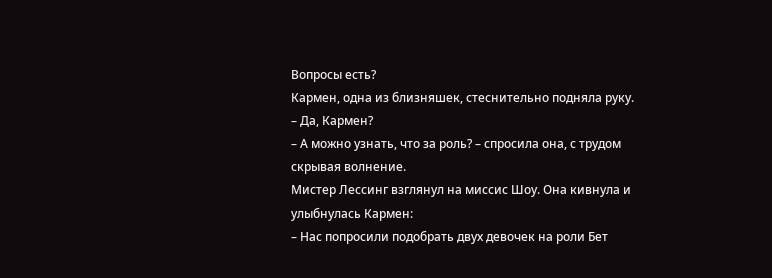Вопросы есть?
Кармен, одна из близняшек, стеснительно подняла руку.
– Да, Кармен?
– А можно узнать, что за роль? – спросила она, с трудом скрывая волнение.
Мистер Лессинг взглянул на миссис Шоу. Она кивнула и улыбнулась Кармен:
– Нас попросили подобрать двух девочек на роли Бет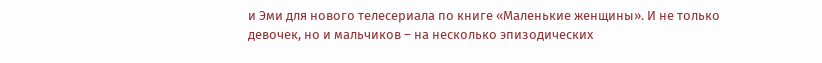и Эми для нового телесериала по книге «Маленькие женщины». И не только девочек, но и мальчиков – на несколько эпизодических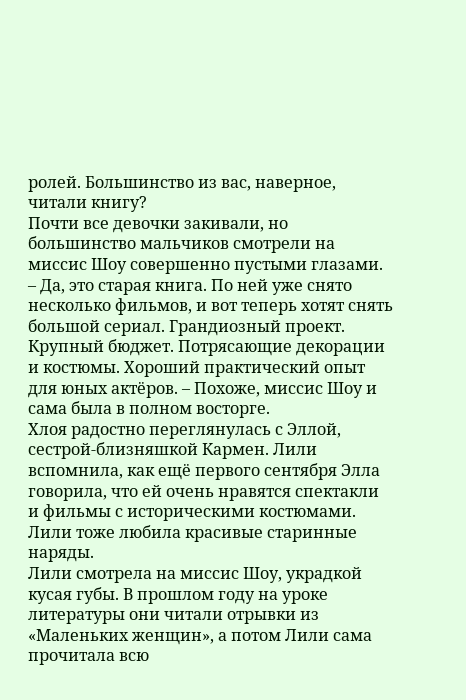ролей. Большинство из вас, наверное, читали книгу?
Почти все девочки закивали, но большинство мальчиков смотрели на миссис Шоу совершенно пустыми глазами.
– Да, это старая книга. По ней уже снято несколько фильмов, и вот теперь хотят снять большой сериал. Грандиозный проект. Крупный бюджет. Потрясающие декорации и костюмы. Хороший практический опыт для юных актёров. – Похоже, миссис Шоу и сама была в полном восторге.
Хлоя радостно переглянулась с Эллой, сестрой-близняшкой Кармен. Лили вспомнила, как ещё первого сентября Элла говорила, что ей очень нравятся спектакли и фильмы с историческими костюмами. Лили тоже любила красивые старинные наряды.
Лили смотрела на миссис Шоу, украдкой кусая губы. В прошлом году на уроке литературы они читали отрывки из «Маленьких женщин», а потом Лили сама прочитала всю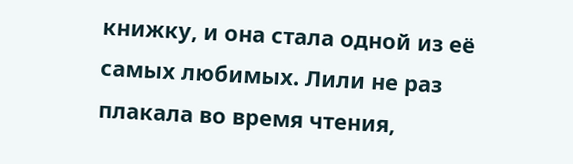книжку, и она стала одной из её самых любимых. Лили не раз плакала во время чтения,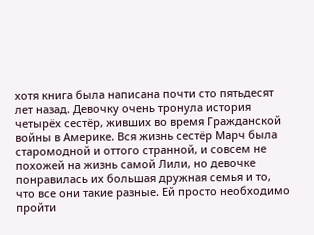хотя книга была написана почти сто пятьдесят лет назад. Девочку очень тронула история четырёх сестёр, живших во время Гражданской войны в Америке. Вся жизнь сестёр Марч была старомодной и оттого странной, и совсем не похожей на жизнь самой Лили, но девочке понравилась их большая дружная семья и то, что все они такие разные. Ей просто необходимо пройти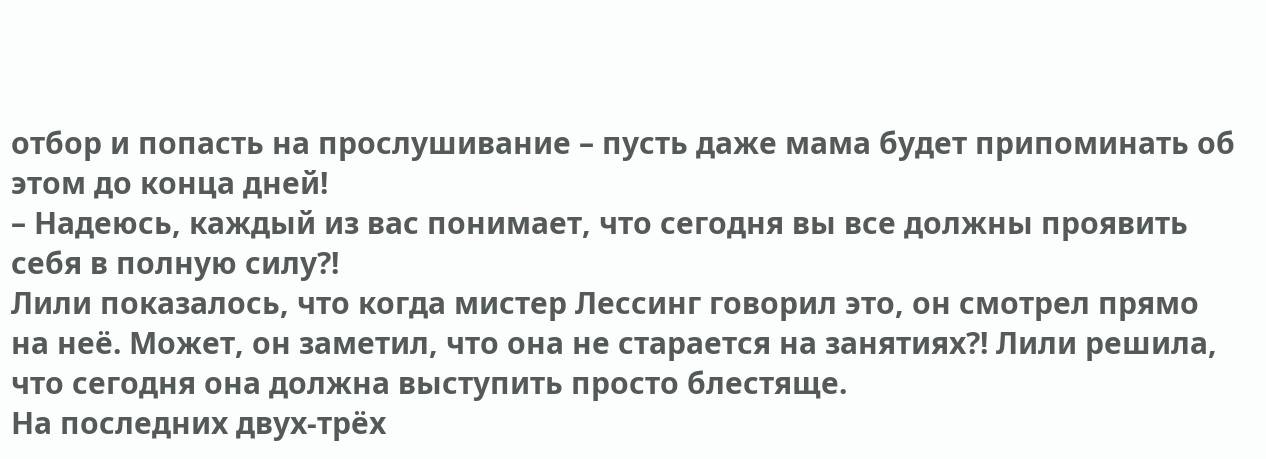отбор и попасть на прослушивание – пусть даже мама будет припоминать об этом до конца дней!
– Надеюсь, каждый из вас понимает, что сегодня вы все должны проявить себя в полную силу?!
Лили показалось, что когда мистер Лессинг говорил это, он смотрел прямо на неё. Может, он заметил, что она не старается на занятиях?! Лили решила, что сегодня она должна выступить просто блестяще.
На последних двух-трёх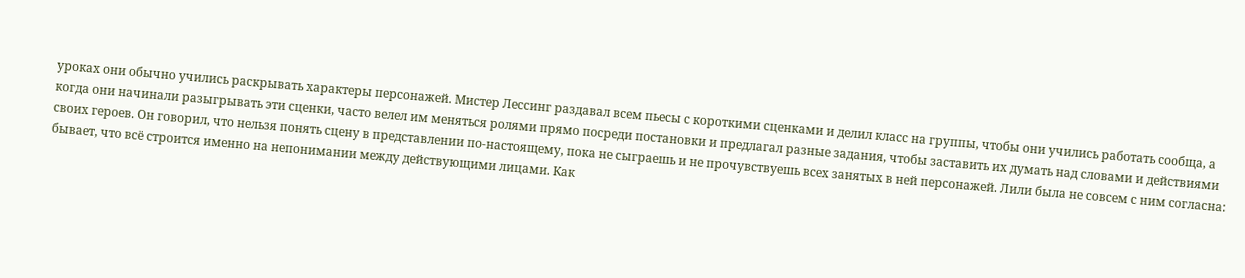уроках они обычно учились раскрывать характеры персонажей. Мистер Лессинг раздавал всем пьесы с короткими сценками и делил класс на группы, чтобы они учились работать сообща, а когда они начинали разыгрывать эти сценки, часто велел им меняться ролями прямо посреди постановки и предлагал разные задания, чтобы заставить их думать над словами и действиями своих героев. Он говорил, что нельзя понять сцену в представлении по-настоящему, пока не сыграешь и не прочувствуешь всех занятых в ней персонажей. Лили была не совсем с ним согласна: бывает, что всё строится именно на непонимании между действующими лицами. Как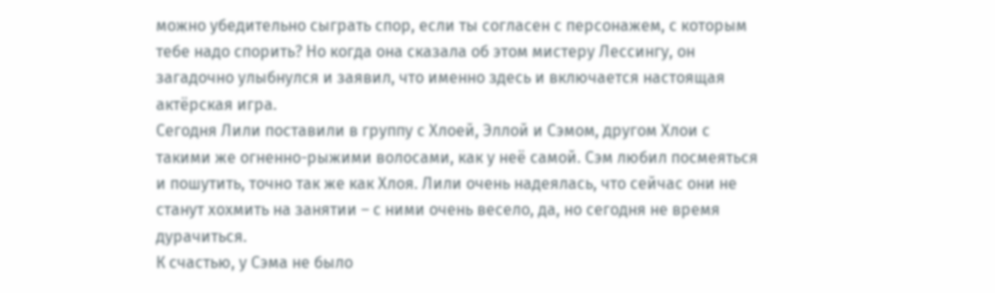можно убедительно сыграть спор, если ты согласен с персонажем, с которым тебе надо спорить? Но когда она сказала об этом мистеру Лессингу, он загадочно улыбнулся и заявил, что именно здесь и включается настоящая актёрская игра.
Сегодня Лили поставили в группу с Хлоей, Эллой и Сэмом, другом Хлои с такими же огненно-рыжими волосами, как у неё самой. Сэм любил посмеяться и пошутить, точно так же как Хлоя. Лили очень надеялась, что сейчас они не станут хохмить на занятии – с ними очень весело, да, но сегодня не время дурачиться.
К счастью, у Сэма не было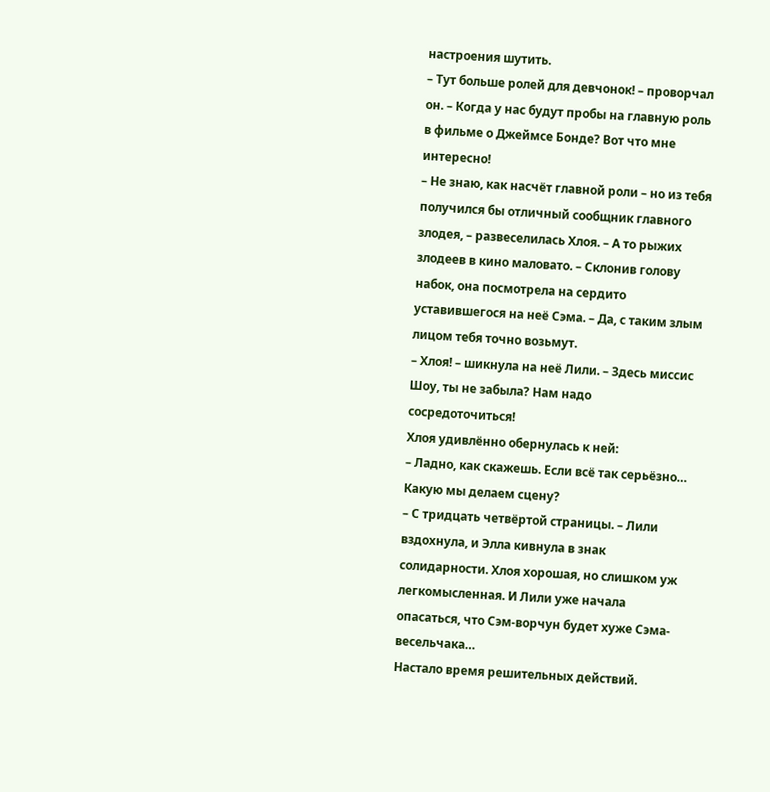настроения шутить.
– Тут больше ролей для девчонок! – проворчал он. – Когда у нас будут пробы на главную роль в фильме о Джеймсе Бонде? Вот что мне интересно!
– Не знаю, как насчёт главной роли – но из тебя получился бы отличный сообщник главного злодея, – развеселилась Хлоя. – А то рыжих злодеев в кино маловато. – Склонив голову набок, она посмотрела на сердито уставившегося на неё Сэма. – Да, с таким злым лицом тебя точно возьмут.
– Хлоя! – шикнула на неё Лили. – Здесь миссис Шоу, ты не забыла? Нам надо сосредоточиться!
Хлоя удивлённо обернулась к ней:
– Ладно, как скажешь. Если всё так серьёзно… Какую мы делаем сцену?
– С тридцать четвёртой страницы. – Лили вздохнула, и Элла кивнула в знак солидарности. Хлоя хорошая, но слишком уж легкомысленная. И Лили уже начала опасаться, что Сэм-ворчун будет хуже Сэма-весельчака…
Настало время решительных действий.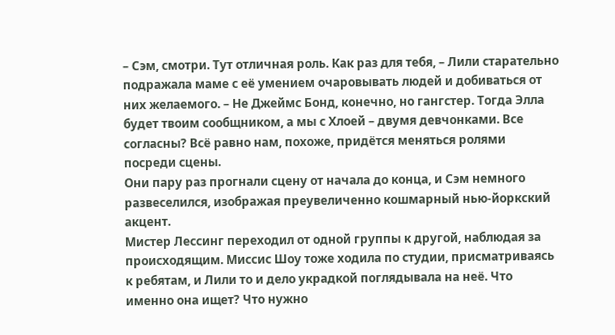– Сэм, смотри. Тут отличная роль. Как раз для тебя, – Лили старательно подражала маме с её умением очаровывать людей и добиваться от них желаемого. – Не Джеймс Бонд, конечно, но гангстер. Тогда Элла будет твоим сообщником, а мы с Хлоей – двумя девчонками. Все согласны? Всё равно нам, похоже, придётся меняться ролями посреди сцены.
Они пару раз прогнали сцену от начала до конца, и Сэм немного развеселился, изображая преувеличенно кошмарный нью-йоркский акцент.
Мистер Лессинг переходил от одной группы к другой, наблюдая за происходящим. Миссис Шоу тоже ходила по студии, присматриваясь к ребятам, и Лили то и дело украдкой поглядывала на неё. Что именно она ищет? Что нужно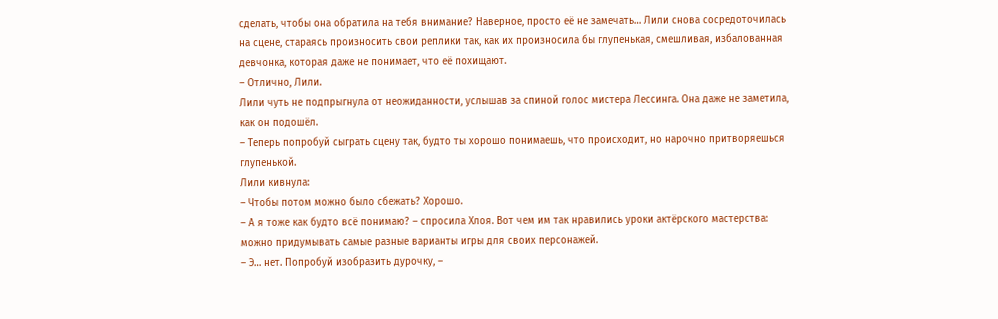сделать, чтобы она обратила на тебя внимание? Наверное, просто её не замечать… Лили снова сосредоточилась на сцене, стараясь произносить свои реплики так, как их произносила бы глупенькая, смешливая, избалованная девчонка, которая даже не понимает, что её похищают.
– Отлично, Лили.
Лили чуть не подпрыгнула от неожиданности, услышав за спиной голос мистера Лессинга. Она даже не заметила, как он подошёл.
– Теперь попробуй сыграть сцену так, будто ты хорошо понимаешь, что происходит, но нарочно притворяешься глупенькой.
Лили кивнула:
– Чтобы потом можно было сбежать? Хорошо.
– А я тоже как будто всё понимаю? – спросила Хлоя. Вот чем им так нравились уроки актёрского мастерства: можно придумывать самые разные варианты игры для своих персонажей.
– Э… нет. Попробуй изобразить дурочку, –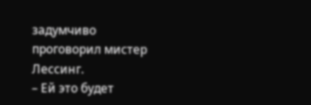задумчиво проговорил мистер Лессинг.
– Ей это будет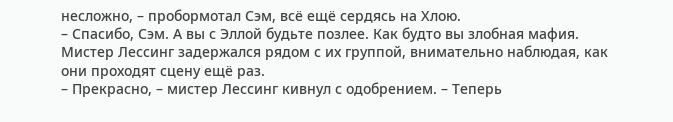несложно, – пробормотал Сэм, всё ещё сердясь на Хлою.
– Спасибо, Сэм. А вы с Эллой будьте позлее. Как будто вы злобная мафия.
Мистер Лессинг задержался рядом с их группой, внимательно наблюдая, как они проходят сцену ещё раз.
– Прекрасно, – мистер Лессинг кивнул с одобрением. – Теперь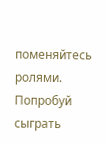поменяйтесь ролями. Попробуй сыграть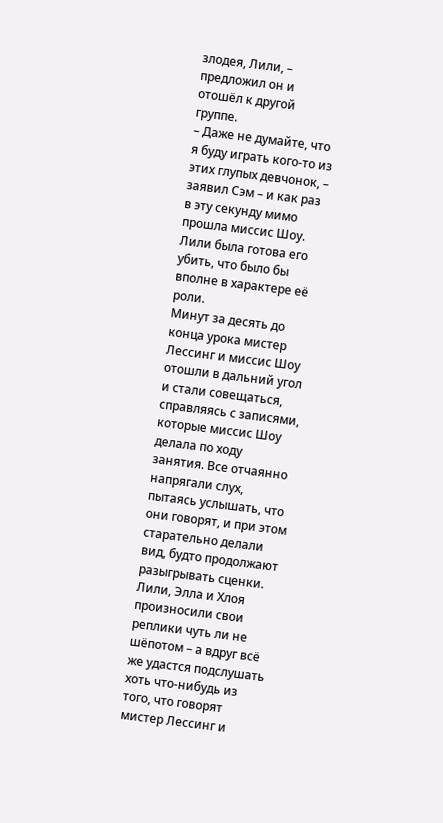злодея, Лили, – предложил он и отошёл к другой группе.
– Даже не думайте, что я буду играть кого-то из этих глупых девчонок, – заявил Сэм – и как раз в эту секунду мимо прошла миссис Шоу. Лили была готова его убить, что было бы вполне в характере её роли.
Минут за десять до конца урока мистер Лессинг и миссис Шоу отошли в дальний угол и стали совещаться, справляясь с записями, которые миссис Шоу делала по ходу занятия. Все отчаянно напрягали слух, пытаясь услышать, что они говорят, и при этом старательно делали вид, будто продолжают разыгрывать сценки. Лили, Элла и Хлоя произносили свои реплики чуть ли не шёпотом – а вдруг всё же удастся подслушать хоть что-нибудь из того, что говорят мистер Лессинг и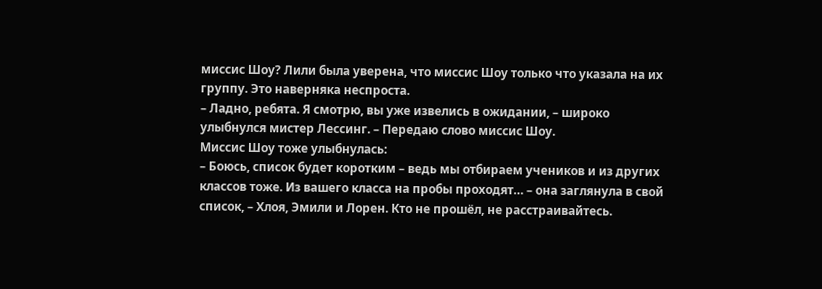миссис Шоу? Лили была уверена, что миссис Шоу только что указала на их группу. Это наверняка неспроста.
– Ладно, ребята. Я смотрю, вы уже извелись в ожидании, – широко улыбнулся мистер Лессинг. – Передаю слово миссис Шоу.
Миссис Шоу тоже улыбнулась:
– Боюсь, список будет коротким – ведь мы отбираем учеников и из других классов тоже. Из вашего класса на пробы проходят… – она заглянула в свой список, – Хлоя, Эмили и Лорен. Кто не прошёл, не расстраивайтесь.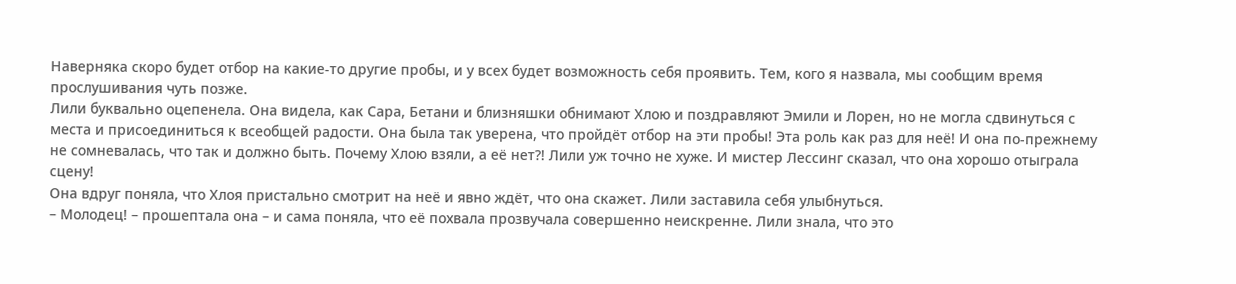Наверняка скоро будет отбор на какие-то другие пробы, и у всех будет возможность себя проявить. Тем, кого я назвала, мы сообщим время прослушивания чуть позже.
Лили буквально оцепенела. Она видела, как Сара, Бетани и близняшки обнимают Хлою и поздравляют Эмили и Лорен, но не могла сдвинуться с места и присоединиться к всеобщей радости. Она была так уверена, что пройдёт отбор на эти пробы! Эта роль как раз для неё! И она по-прежнему не сомневалась, что так и должно быть. Почему Хлою взяли, а её нет?! Лили уж точно не хуже. И мистер Лессинг сказал, что она хорошо отыграла сцену!
Она вдруг поняла, что Хлоя пристально смотрит на неё и явно ждёт, что она скажет. Лили заставила себя улыбнуться.
– Молодец! – прошептала она – и сама поняла, что её похвала прозвучала совершенно неискренне. Лили знала, что это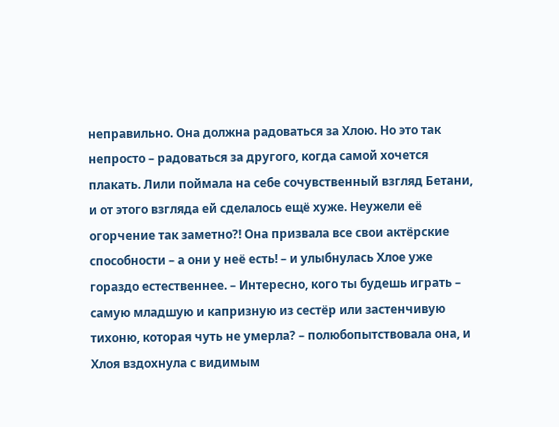неправильно. Она должна радоваться за Хлою. Но это так непросто – радоваться за другого, когда самой хочется плакать. Лили поймала на себе сочувственный взгляд Бетани, и от этого взгляда ей сделалось ещё хуже. Неужели её огорчение так заметно?! Она призвала все свои актёрские способности – а они у неё есть! – и улыбнулась Хлое уже гораздо естественнее. – Интересно, кого ты будешь играть – самую младшую и капризную из сестёр или застенчивую тихоню, которая чуть не умерла? – полюбопытствовала она, и Хлоя вздохнула с видимым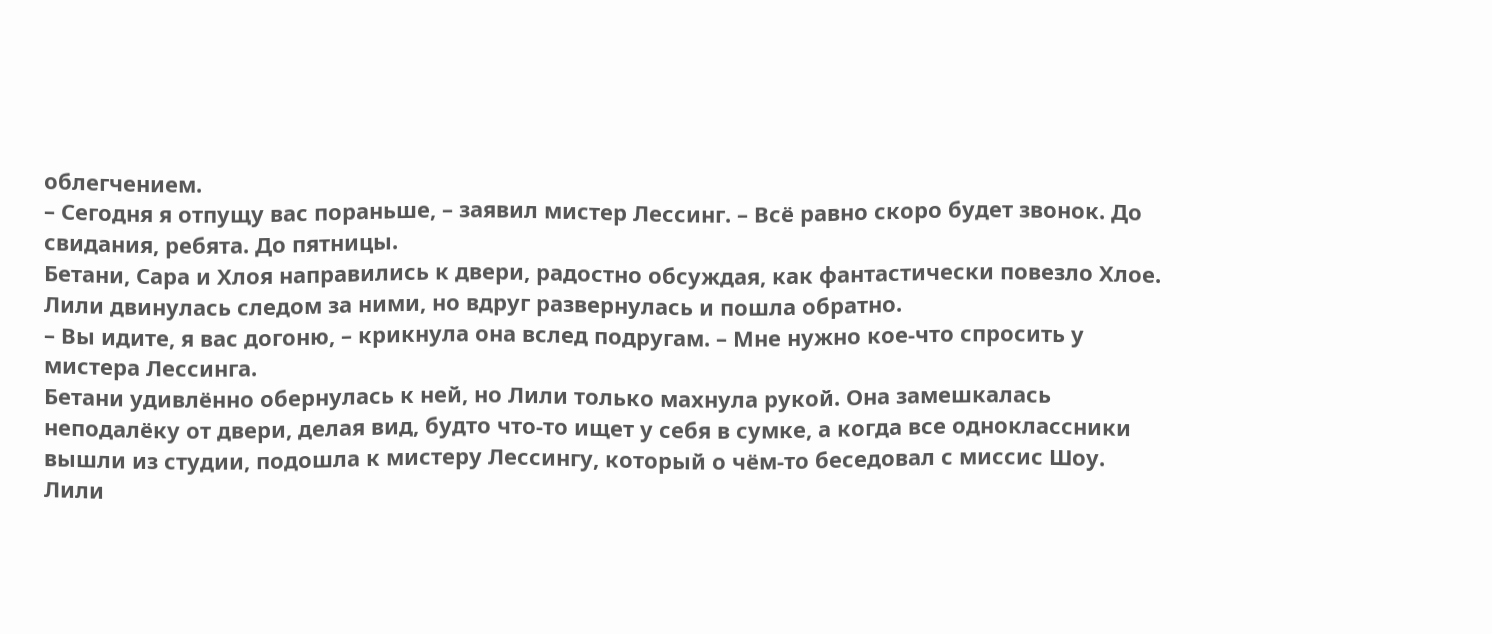облегчением.
– Сегодня я отпущу вас пораньше, – заявил мистер Лессинг. – Всё равно скоро будет звонок. До свидания, ребята. До пятницы.
Бетани, Сара и Хлоя направились к двери, радостно обсуждая, как фантастически повезло Хлое. Лили двинулась следом за ними, но вдруг развернулась и пошла обратно.
– Вы идите, я вас догоню, – крикнула она вслед подругам. – Мне нужно кое-что спросить у мистера Лессинга.
Бетани удивлённо обернулась к ней, но Лили только махнула рукой. Она замешкалась неподалёку от двери, делая вид, будто что-то ищет у себя в сумке, а когда все одноклассники вышли из студии, подошла к мистеру Лессингу, который о чём-то беседовал с миссис Шоу. Лили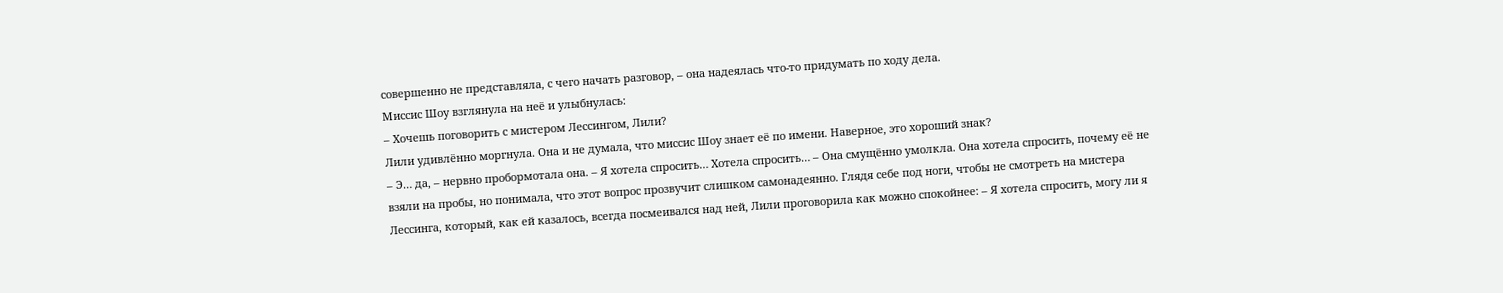совершенно не представляла, с чего начать разговор, – она надеялась что-то придумать по ходу дела.
Миссис Шоу взглянула на неё и улыбнулась:
– Хочешь поговорить с мистером Лессингом, Лили?
Лили удивлённо моргнула. Она и не думала, что миссис Шоу знает её по имени. Наверное, это хороший знак?
– Э… да, – нервно пробормотала она. – Я хотела спросить… Хотела спросить… – Она смущённо умолкла. Она хотела спросить, почему её не взяли на пробы, но понимала, что этот вопрос прозвучит слишком самонадеянно. Глядя себе под ноги, чтобы не смотреть на мистера Лессинга, который, как ей казалось, всегда посмеивался над ней, Лили проговорила как можно спокойнее: – Я хотела спросить, могу ли я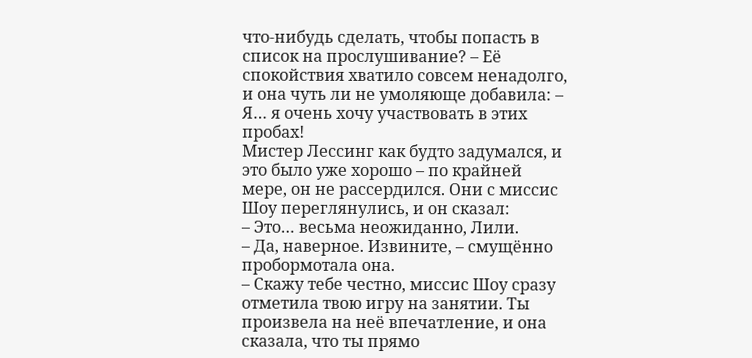что-нибудь сделать, чтобы попасть в список на прослушивание? – Её спокойствия хватило совсем ненадолго, и она чуть ли не умоляюще добавила: – Я… я очень хочу участвовать в этих пробах!
Мистер Лессинг как будто задумался, и это было уже хорошо – по крайней мере, он не рассердился. Они с миссис Шоу переглянулись, и он сказал:
– Это… весьма неожиданно, Лили.
– Да, наверное. Извините, – смущённо пробормотала она.
– Скажу тебе честно, миссис Шоу сразу отметила твою игру на занятии. Ты произвела на неё впечатление, и она сказала, что ты прямо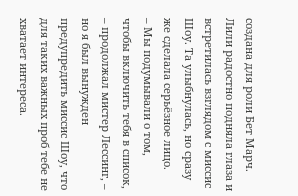создана для роли Бет Марч.
Лили радостно подняла глаза и встретилась взглядом с миссис Шоу. Та улыбнулась, но сразу же сделала серьёзное лицо.
– Мы подумывали о том, чтобы включить тебя в список, – продолжал мистер Лессинг, – но я был вынужден предупредить миссис Шоу, что для таких важных проб тебе не хватает интереса.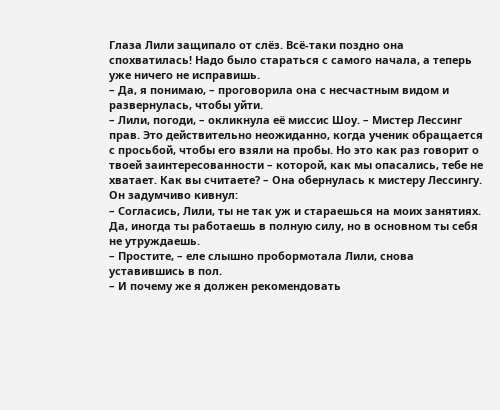Глаза Лили защипало от слёз. Всё-таки поздно она спохватилась! Надо было стараться с самого начала, а теперь уже ничего не исправишь.
– Да, я понимаю, – проговорила она с несчастным видом и развернулась, чтобы уйти.
– Лили, погоди, – окликнула её миссис Шоу. – Мистер Лессинг прав. Это действительно неожиданно, когда ученик обращается с просьбой, чтобы его взяли на пробы. Но это как раз говорит о твоей заинтересованности – которой, как мы опасались, тебе не хватает. Как вы считаете? – Она обернулась к мистеру Лессингу.
Он задумчиво кивнул:
– Согласись, Лили, ты не так уж и стараешься на моих занятиях. Да, иногда ты работаешь в полную силу, но в основном ты себя не утруждаешь.
– Простите, – еле слышно пробормотала Лили, снова уставившись в пол.
– И почему же я должен рекомендовать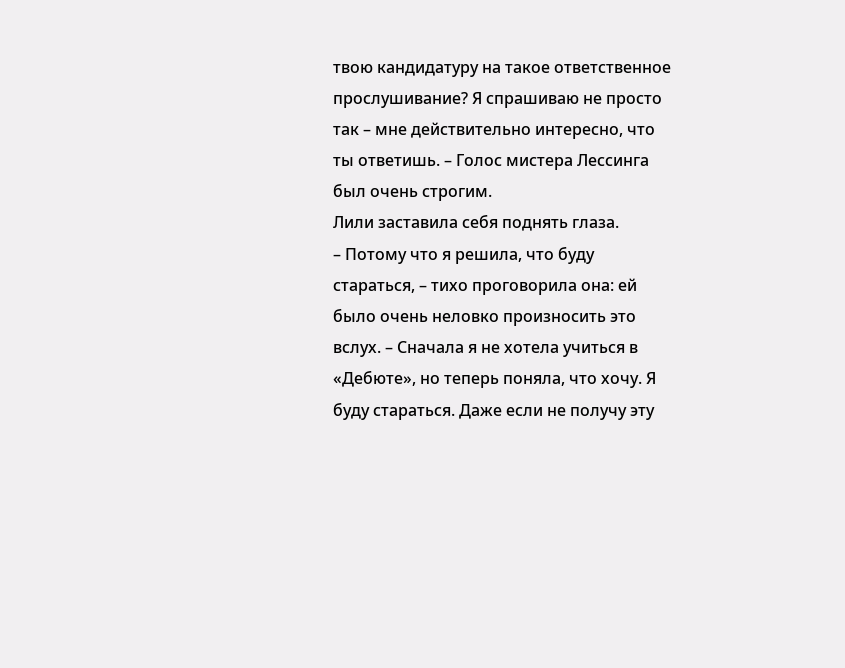твою кандидатуру на такое ответственное прослушивание? Я спрашиваю не просто так – мне действительно интересно, что ты ответишь. – Голос мистера Лессинга был очень строгим.
Лили заставила себя поднять глаза.
– Потому что я решила, что буду стараться, – тихо проговорила она: ей было очень неловко произносить это вслух. – Сначала я не хотела учиться в «Дебюте», но теперь поняла, что хочу. Я буду стараться. Даже если не получу эту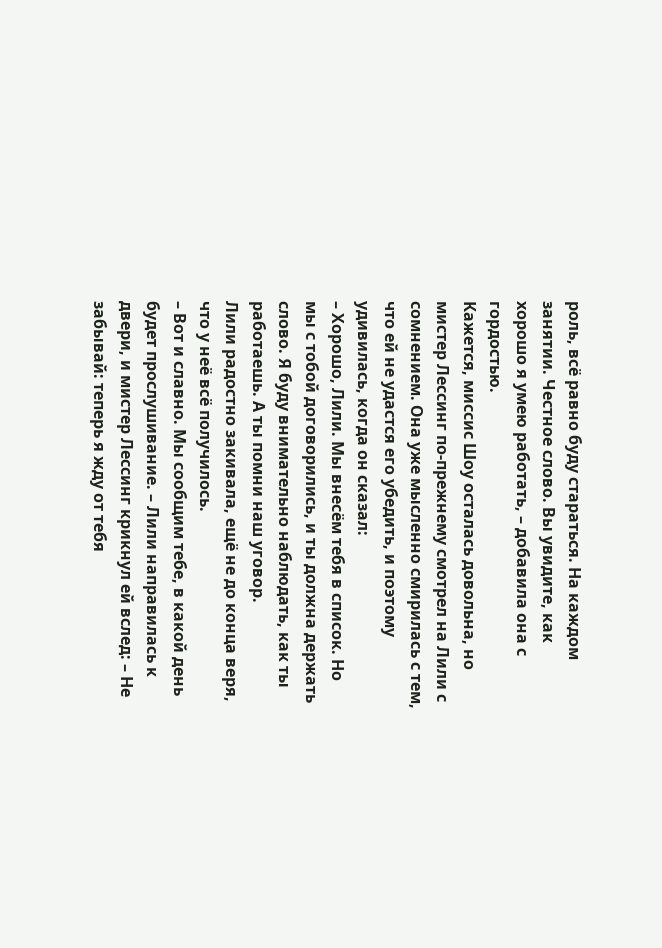роль, всё равно буду стараться. На каждом занятии. Честное слово. Вы увидите, как хорошо я умею работать, – добавила она с гордостью.
Кажется, миссис Шоу осталась довольна, но мистер Лессинг по-прежнему смотрел на Лили с сомнением. Она уже мысленно смирилась с тем, что ей не удастся его убедить, и поэтому удивилась, когда он сказал:
– Хорошо, Лили. Мы внесём тебя в список. Но мы с тобой договорились, и ты должна держать слово. Я буду внимательно наблюдать, как ты работаешь. А ты помни наш уговор.
Лили радостно закивала, ещё не до конца веря, что у неё всё получилось.
– Вот и славно. Мы сообщим тебе, в какой день будет прослушивание. – Лили направилась к двери, и мистер Лессинг крикнул ей вслед: – Не забывай: теперь я жду от тебя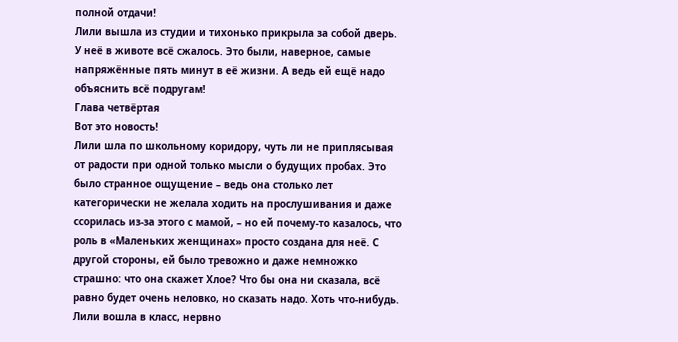полной отдачи!
Лили вышла из студии и тихонько прикрыла за собой дверь. У неё в животе всё сжалось. Это были, наверное, самые напряжённые пять минут в её жизни. А ведь ей ещё надо объяснить всё подругам!
Глава четвёртая
Вот это новость!
Лили шла по школьному коридору, чуть ли не приплясывая от радости при одной только мысли о будущих пробах. Это было странное ощущение – ведь она столько лет категорически не желала ходить на прослушивания и даже ссорилась из-за этого с мамой, – но ей почему-то казалось, что роль в «Маленьких женщинах» просто создана для неё. С другой стороны, ей было тревожно и даже немножко страшно: что она скажет Хлое? Что бы она ни сказала, всё равно будет очень неловко, но сказать надо. Хоть что-нибудь.
Лили вошла в класс, нервно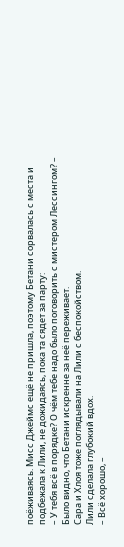поёживаясь. Мисс Джеймс ещё не пришла, поэтому Бетани сорвалась с места и подбежала к Лили, не дожидаясь, пока та сядет за парту:
– У тебя всё в порядке? О чём тебе надо было поговорить с мистером Лессингом? – Было видно, что Бетани искренне за неё переживает.
Сара и Хлоя тоже поглядывали на Лили с беспокойством.
Лили сделала глубокий вдох.
– Всё хорошо, –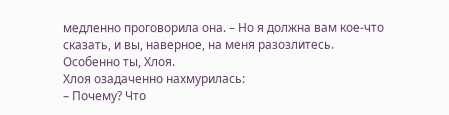медленно проговорила она. – Но я должна вам кое-что сказать, и вы, наверное, на меня разозлитесь. Особенно ты, Хлоя.
Хлоя озадаченно нахмурилась:
– Почему? Что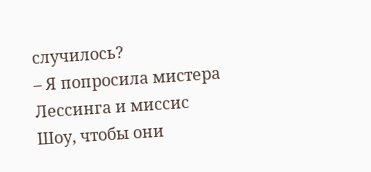случилось?
– Я попросила мистера Лессинга и миссис Шоу, чтобы они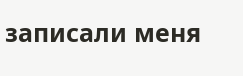записали меня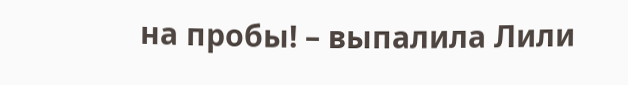на пробы! – выпалила Лили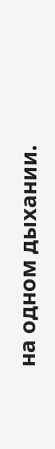на одном дыхании.